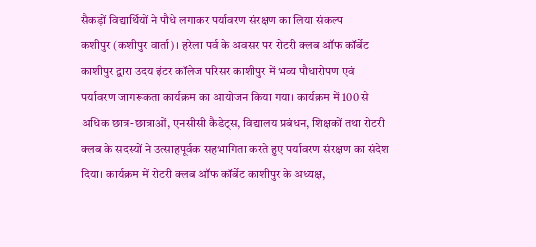सैकड़ों विद्यार्थियों ने पौधे लगाकर पर्यावरण संरक्षण का लिया संकल्प
कशीपुर (कशीपुर वार्ता)। हरेला पर्व के अवसर पर रोटरी क्लब ऑफ कॉर्बेट काशीपुर द्वारा उदय इंटर कॉलेज परिसर काशीपुर में भव्य पौधारोपण एवं पर्यावरण जागरूकता कार्यक्रम का आयोजन किया गया। कार्यक्रम में 100 से अधिक छात्र-छात्राओं, एनसीसी कैडेट्स, विद्यालय प्रबंधन, शिक्षकों तथा रोटरी क्लब के सदस्यों ने उत्साहपूर्वक सहभागिता करते हुए पर्यावरण संरक्षण का संदेश दिया। कार्यक्रम में रोटरी क्लब ऑफ कॉर्बेट काशीपुर के अध्यक्ष,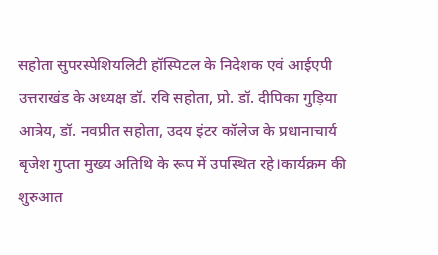सहोता सुपरस्पेशियलिटी हॉस्पिटल के निदेशक एवं आईएपी उत्तराखंड के अध्यक्ष डॉ. रवि सहोता, प्रो. डॉ. दीपिका गुड़िया आत्रेय, डॉ. नवप्रीत सहोता, उदय इंटर कॉलेज के प्रधानाचार्य बृजेश गुप्ता मुख्य अतिथि के रूप में उपस्थित रहे।कार्यक्रम की शुरुआत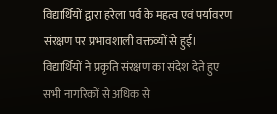विद्यार्थियों द्वारा हरेला पर्व के महत्व एवं पर्यावरण संरक्षण पर प्रभावशाली वक्तव्यों से हुई। विद्यार्थियों ने प्रकृति संरक्षण का संदेश देते हुए सभी नागरिकों से अधिक से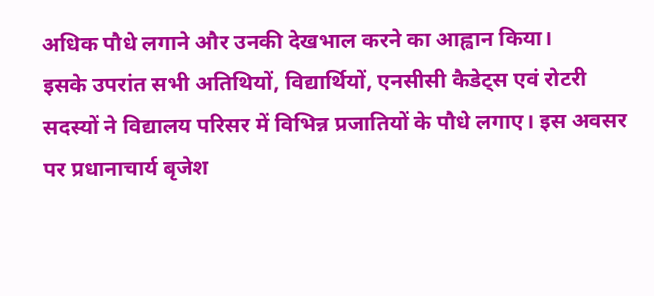अधिक पौधे लगाने और उनकी देखभाल करने का आह्वान किया।
इसके उपरांत सभी अतिथियों, विद्यार्थियों, एनसीसी कैडेट्स एवं रोटरी सदस्यों ने विद्यालय परिसर में विभिन्न प्रजातियों के पौधे लगाए। इस अवसर पर प्रधानाचार्य बृजेश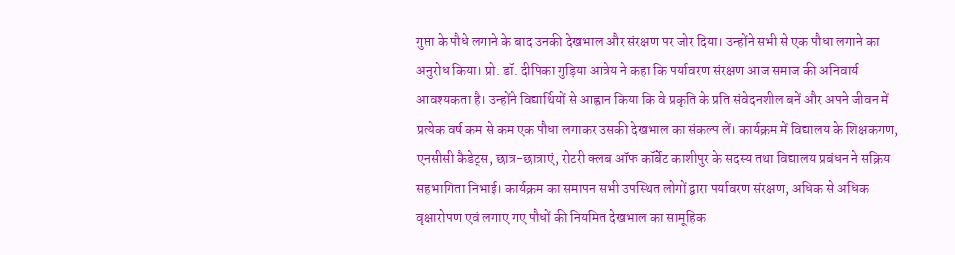गुप्ता के पौधे लगाने के बाद उनकी देखभाल और संरक्षण पर जोर दिया। उन्होंने सभी से एक पौधा लगाने का अनुरोध किया। प्रो. डॉ. दीपिका गुड़िया आत्रेय ने कहा कि पर्यावरण संरक्षण आज समाज की अनिवार्य आवश्यकता है। उन्होंने विद्यार्थियों से आह्वान किया कि वे प्रकृति के प्रति संवेदनशील बनें और अपने जीवन में प्रत्येक वर्ष कम से कम एक पौधा लगाकर उसकी देखभाल का संकल्प लें। कार्यक्रम में विद्यालय के शिक्षकगण, एनसीसी कैडेट्स, छात्र-छात्राएं, रोटरी क्लब ऑफ कॉर्बेट काशीपुर के सदस्य तथा विद्यालय प्रबंधन ने सक्रिय सहभागिता निभाई। कार्यक्रम का समापन सभी उपस्थित लोगों द्वारा पर्यावरण संरक्षण, अधिक से अधिक वृक्षारोपण एवं लगाए गए पौधों की नियमित देखभाल का सामूहिक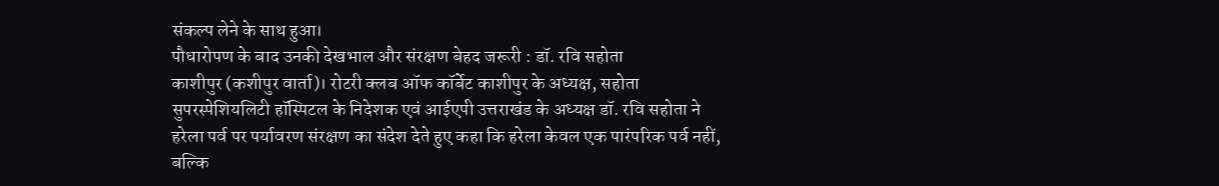संकल्प लेने के साथ हुआ।
पौधारोपण के बाद उनकी देखभाल और संरक्षण बेहद जरूरी : डॉ. रवि सहोता
काशीपुर (कशीपुर वार्ता)। रोटरी क्लब ऑफ कॉर्बेट काशीपुर के अध्यक्ष, सहोता सुपरस्पेशियलिटी हॉस्पिटल के निदेशक एवं आईएपी उत्तराखंड के अध्यक्ष डॉ. रवि सहोता ने हरेला पर्व पर पर्यावरण संरक्षण का संदेश देते हुए कहा कि हरेला केवल एक पारंपरिक पर्व नहीं, बल्कि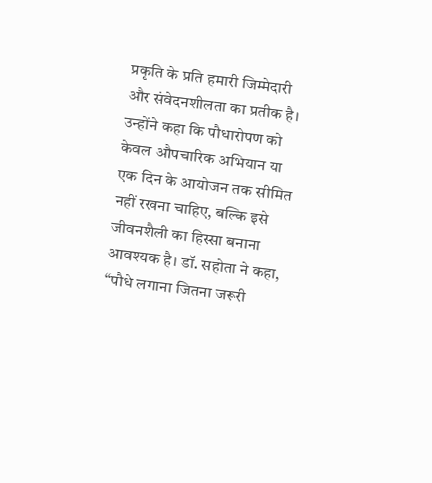प्रकृति के प्रति हमारी जिम्मेदारी और संवेदनशीलता का प्रतीक है। उन्होंने कहा कि पौधारोपण को केवल औपचारिक अभियान या एक दिन के आयोजन तक सीमित नहीं रखना चाहिए, बल्कि इसे जीवनशैली का हिस्सा बनाना आवश्यक है। डॉ. सहोता ने कहा, “पौधे लगाना जितना जरूरी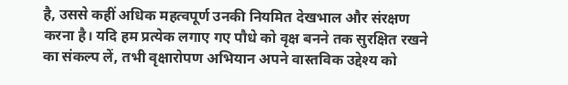है, उससे कहीं अधिक महत्वपूर्ण उनकी नियमित देखभाल और संरक्षण करना है। यदि हम प्रत्येक लगाए गए पौधे को वृक्ष बनने तक सुरक्षित रखने का संकल्प लें, तभी वृक्षारोपण अभियान अपने वास्तविक उद्देश्य को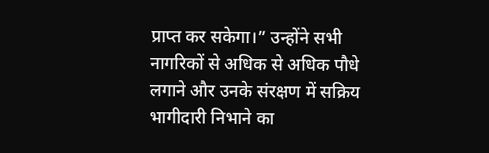प्राप्त कर सकेगा।” उन्होंने सभी नागरिकों से अधिक से अधिक पौधे लगाने और उनके संरक्षण में सक्रिय भागीदारी निभाने का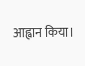आह्वान किया।